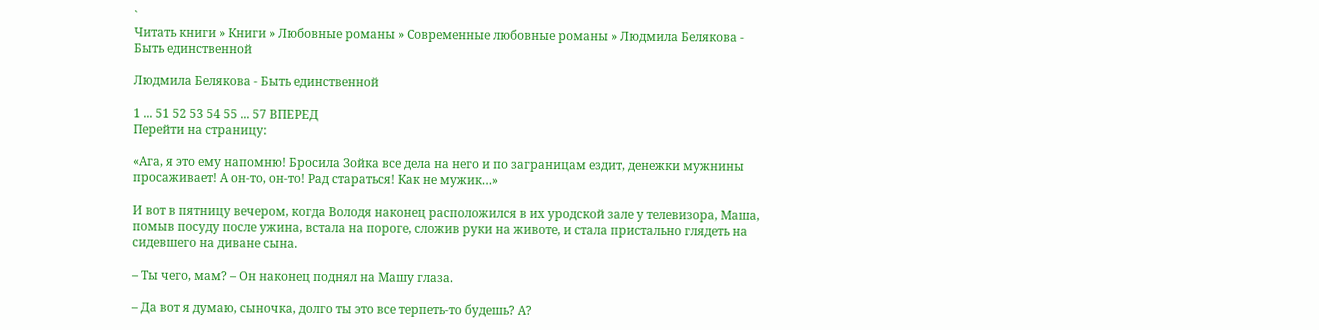`
Читать книги » Книги » Любовные романы » Современные любовные романы » Людмила Белякова - Быть единственной

Людмила Белякова - Быть единственной

1 ... 51 52 53 54 55 ... 57 ВПЕРЕД
Перейти на страницу:

«Ага, я это ему напомню! Бросила Зойка все дела на него и по заграницам ездит, денежки мужнины просаживает! А он-то, он-то! Рад стараться! Как не мужик…»

И вот в пятницу вечером, когда Володя наконец расположился в их уродской зале у телевизора, Маша, помыв посуду после ужина, встала на пороге, сложив руки на животе, и стала пристально глядеть на сидевшего на диване сына.

– Ты чего, мам? – Он наконец поднял на Машу глаза.

– Да вот я думаю, сыночка, долго ты это все терпеть-то будешь? А?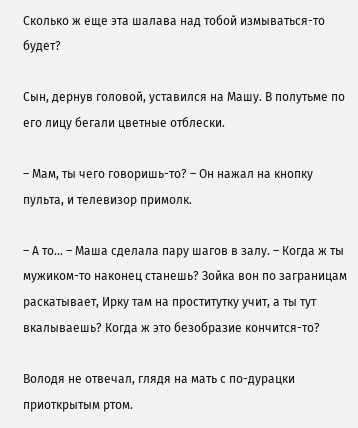Сколько ж еще эта шалава над тобой измываться-то будет?

Сын, дернув головой, уставился на Машу. В полутьме по его лицу бегали цветные отблески.

– Мам, ты чего говоришь-то? – Он нажал на кнопку пульта, и телевизор примолк.

– А то… – Маша сделала пару шагов в залу. – Когда ж ты мужиком-то наконец станешь? Зойка вон по заграницам раскатывает, Ирку там на проститутку учит, а ты тут вкалываешь? Когда ж это безобразие кончится-то?

Володя не отвечал, глядя на мать с по-дурацки приоткрытым ртом.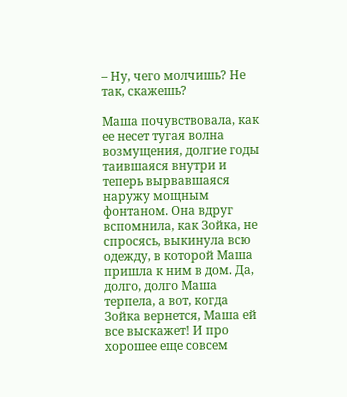– Ну, чего молчишь? Не так, скажешь?

Маша почувствовала, как ее несет тугая волна возмущения, долгие годы таившаяся внутри и теперь вырвавшаяся наружу мощным фонтаном. Она вдруг вспомнила, как Зойка, не спросясь, выкинула всю одежду, в которой Маша пришла к ним в дом. Да, долго, долго Маша терпела, а вот, когда Зойка вернется, Маша ей все выскажет! И про хорошее еще совсем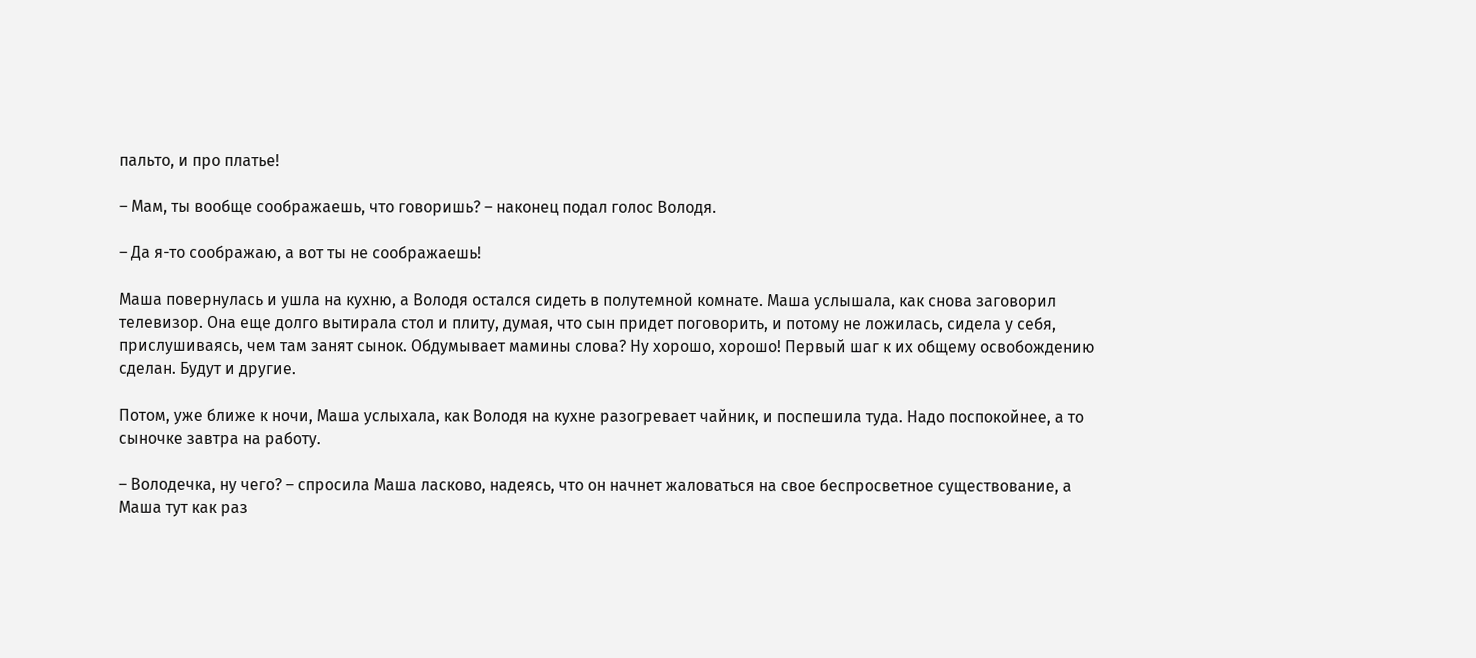пальто, и про платье!

– Мам, ты вообще соображаешь, что говоришь? – наконец подал голос Володя.

– Да я-то соображаю, а вот ты не соображаешь!

Маша повернулась и ушла на кухню, а Володя остался сидеть в полутемной комнате. Маша услышала, как снова заговорил телевизор. Она еще долго вытирала стол и плиту, думая, что сын придет поговорить, и потому не ложилась, сидела у себя, прислушиваясь, чем там занят сынок. Обдумывает мамины слова? Ну хорошо, хорошо! Первый шаг к их общему освобождению сделан. Будут и другие.

Потом, уже ближе к ночи, Маша услыхала, как Володя на кухне разогревает чайник, и поспешила туда. Надо поспокойнее, а то сыночке завтра на работу.

– Володечка, ну чего? – спросила Маша ласково, надеясь, что он начнет жаловаться на свое беспросветное существование, а Маша тут как раз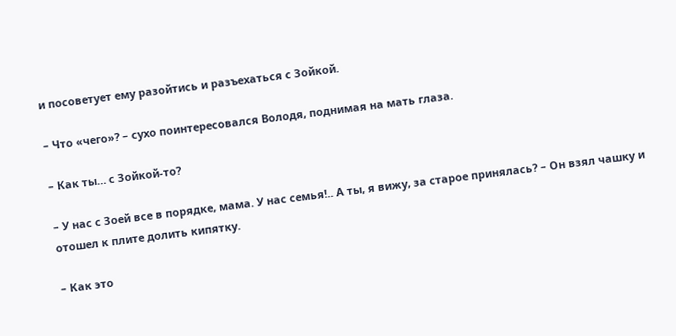и посоветует ему разойтись и разъехаться с Зойкой.

– Что «чего»? – сухо поинтересовался Володя, поднимая на мать глаза.

– Как ты… с Зойкой-то?

– У нас с Зоей все в порядке, мама. У нас семья!.. А ты, я вижу, за старое принялась? – Он взял чашку и отошел к плите долить кипятку.

– Как это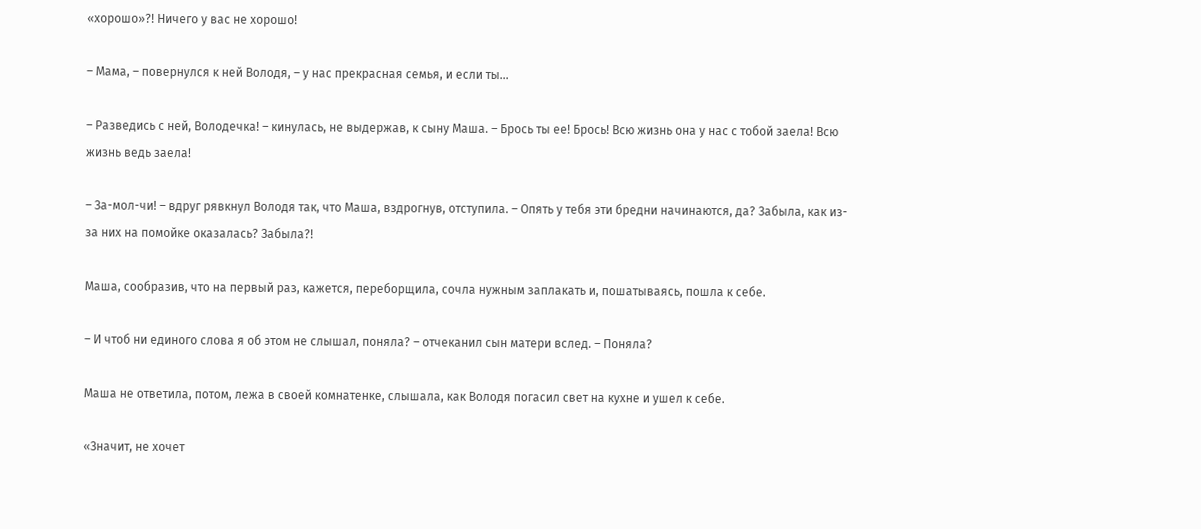«хорошо»?! Ничего у вас не хорошо!

– Мама, – повернулся к ней Володя, – у нас прекрасная семья, и если ты…

– Разведись с ней, Володечка! – кинулась, не выдержав, к сыну Маша. – Брось ты ее! Брось! Всю жизнь она у нас с тобой заела! Всю жизнь ведь заела!

– За-мол-чи! – вдруг рявкнул Володя так, что Маша, вздрогнув, отступила. – Опять у тебя эти бредни начинаются, да? Забыла, как из-за них на помойке оказалась? Забыла?!

Маша, сообразив, что на первый раз, кажется, переборщила, сочла нужным заплакать и, пошатываясь, пошла к себе.

– И чтоб ни единого слова я об этом не слышал, поняла? – отчеканил сын матери вслед. – Поняла?

Маша не ответила, потом, лежа в своей комнатенке, слышала, как Володя погасил свет на кухне и ушел к себе.

«Значит, не хочет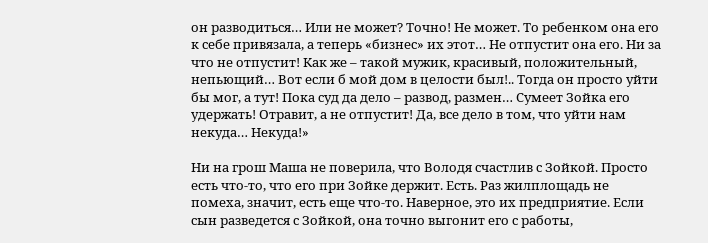он разводиться… Или не может? Точно! Не может. То ребенком она его к себе привязала, а теперь «бизнес» их этот… Не отпустит она его. Ни за что не отпустит! Как же – такой мужик, красивый, положительный, непьющий… Вот если б мой дом в целости был!.. Тогда он просто уйти бы мог, а тут! Пока суд да дело – развод, размен… Сумеет Зойка его удержать! Отравит, а не отпустит! Да, все дело в том, что уйти нам некуда… Некуда!»

Ни на грош Маша не поверила, что Володя счастлив с Зойкой. Просто есть что-то, что его при Зойке держит. Есть. Раз жилплощадь не помеха, значит, есть еще что-то. Наверное, это их предприятие. Если сын разведется с Зойкой, она точно выгонит его с работы,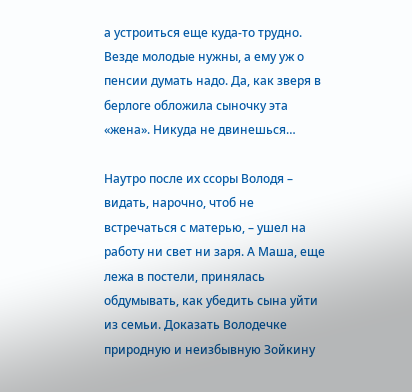а устроиться еще куда-то трудно. Везде молодые нужны, а ему уж о пенсии думать надо. Да, как зверя в берлоге обложила сыночку эта «жена». Никуда не двинешься…

Наутро после их ссоры Володя – видать, нарочно, чтоб не встречаться с матерью, – ушел на работу ни свет ни заря. А Маша, еще лежа в постели, принялась обдумывать, как убедить сына уйти из семьи. Доказать Володечке природную и неизбывную Зойкину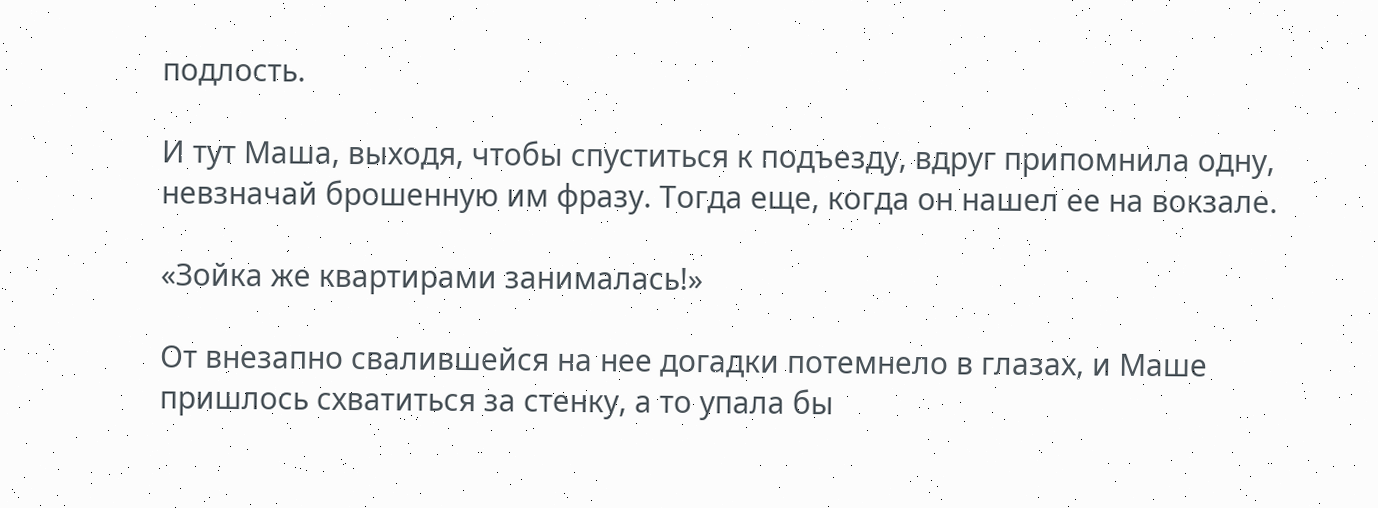подлость.

И тут Маша, выходя, чтобы спуститься к подъезду, вдруг припомнила одну, невзначай брошенную им фразу. Тогда еще, когда он нашел ее на вокзале.

«Зойка же квартирами занималась!»

От внезапно свалившейся на нее догадки потемнело в глазах, и Маше пришлось схватиться за стенку, а то упала бы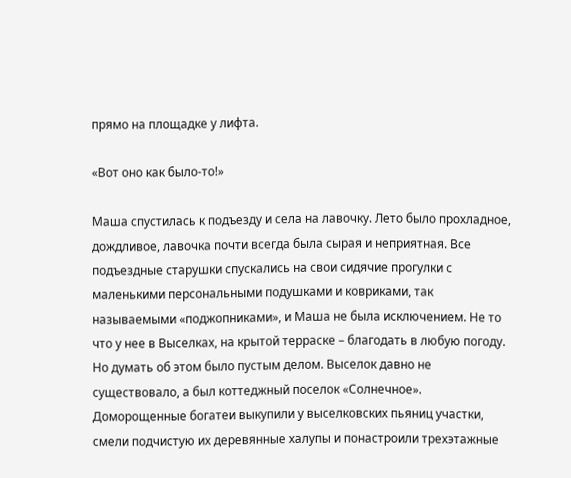прямо на площадке у лифта.

«Вот оно как было-то!»

Маша спустилась к подъезду и села на лавочку. Лето было прохладное, дождливое, лавочка почти всегда была сырая и неприятная. Все подъездные старушки спускались на свои сидячие прогулки с маленькими персональными подушками и ковриками, так называемыми «поджопниками», и Маша не была исключением. Не то что у нее в Выселках, на крытой терраске – благодать в любую погоду. Но думать об этом было пустым делом. Выселок давно не существовало, а был коттеджный поселок «Солнечное». Доморощенные богатеи выкупили у выселковских пьяниц участки, смели подчистую их деревянные халупы и понастроили трехэтажные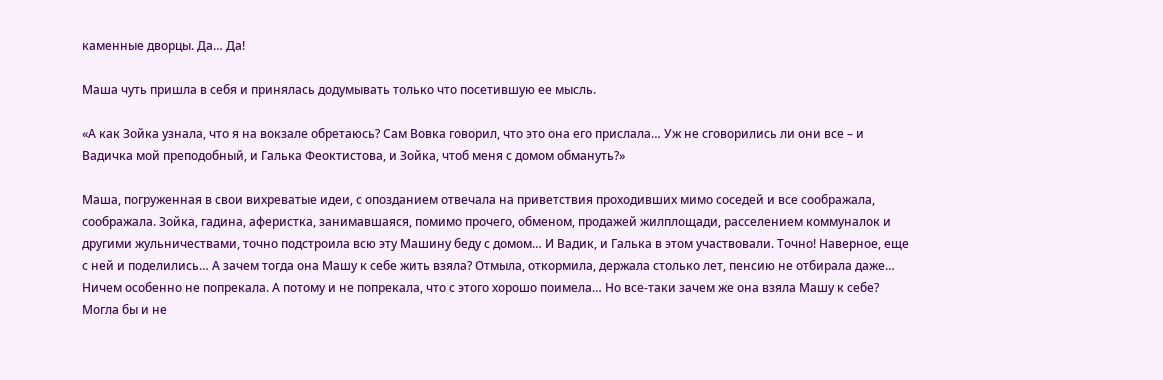каменные дворцы. Да… Да!

Маша чуть пришла в себя и принялась додумывать только что посетившую ее мысль.

«А как Зойка узнала, что я на вокзале обретаюсь? Сам Вовка говорил, что это она его прислала… Уж не сговорились ли они все – и Вадичка мой преподобный, и Галька Феоктистова, и Зойка, чтоб меня с домом обмануть?»

Маша, погруженная в свои вихреватые идеи, с опозданием отвечала на приветствия проходивших мимо соседей и все соображала, соображала. Зойка, гадина, аферистка, занимавшаяся, помимо прочего, обменом, продажей жилплощади, расселением коммуналок и другими жульничествами, точно подстроила всю эту Машину беду с домом… И Вадик, и Галька в этом участвовали. Точно! Наверное, еще с ней и поделились… А зачем тогда она Машу к себе жить взяла? Отмыла, откормила, держала столько лет, пенсию не отбирала даже… Ничем особенно не попрекала. А потому и не попрекала, что с этого хорошо поимела… Но все-таки зачем же она взяла Машу к себе? Могла бы и не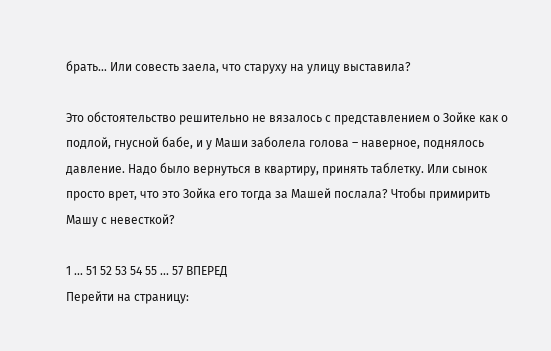брать… Или совесть заела, что старуху на улицу выставила?

Это обстоятельство решительно не вязалось с представлением о Зойке как о подлой, гнусной бабе, и у Маши заболела голова – наверное, поднялось давление. Надо было вернуться в квартиру, принять таблетку. Или сынок просто врет, что это Зойка его тогда за Машей послала? Чтобы примирить Машу с невесткой?

1 ... 51 52 53 54 55 ... 57 ВПЕРЕД
Перейти на страницу: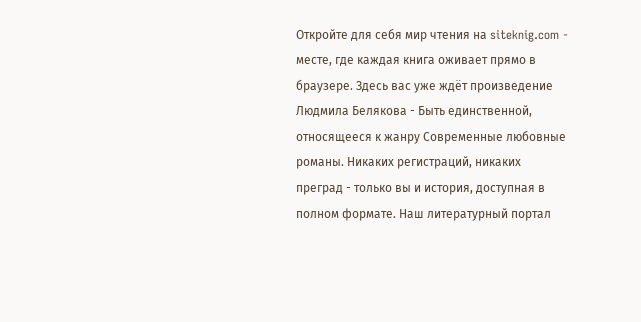Откройте для себя мир чтения на siteknig.com - месте, где каждая книга оживает прямо в браузере. Здесь вас уже ждёт произведение Людмила Белякова - Быть единственной, относящееся к жанру Современные любовные романы. Никаких регистраций, никаких преград - только вы и история, доступная в полном формате. Наш литературный портал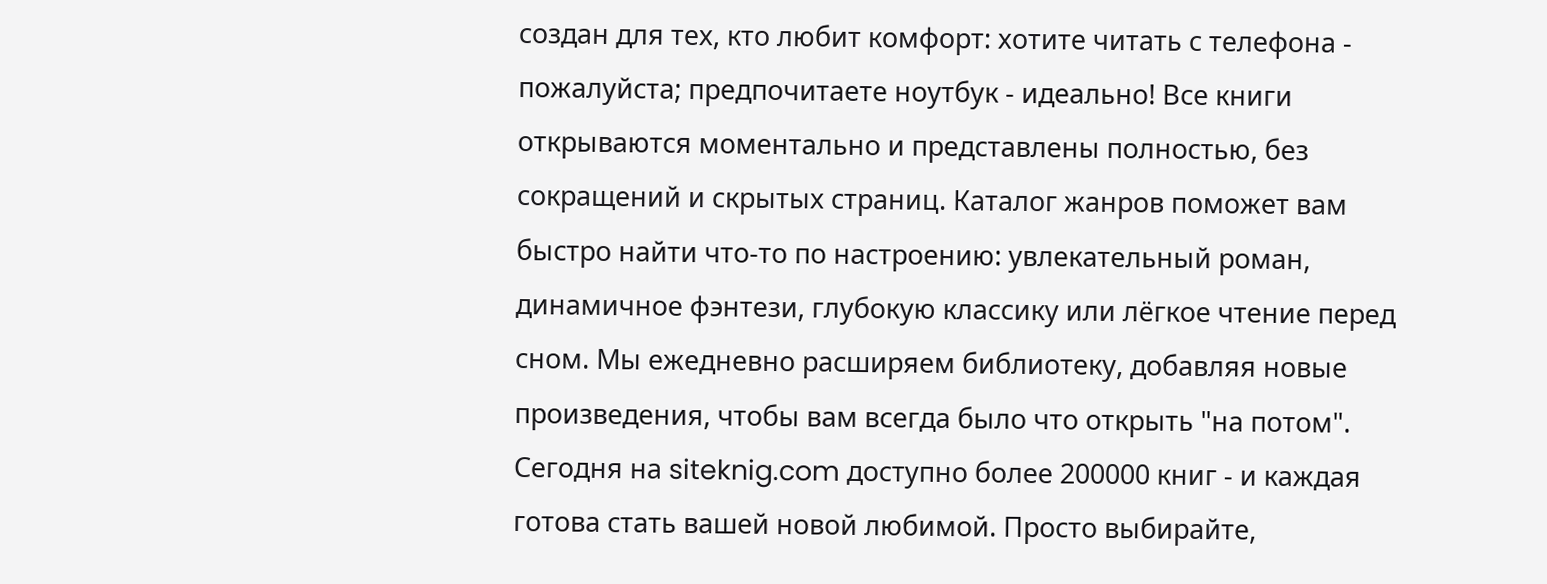создан для тех, кто любит комфорт: хотите читать с телефона - пожалуйста; предпочитаете ноутбук - идеально! Все книги открываются моментально и представлены полностью, без сокращений и скрытых страниц. Каталог жанров поможет вам быстро найти что-то по настроению: увлекательный роман, динамичное фэнтези, глубокую классику или лёгкое чтение перед сном. Мы ежедневно расширяем библиотеку, добавляя новые произведения, чтобы вам всегда было что открыть "на потом". Сегодня на siteknig.com доступно более 200000 книг - и каждая готова стать вашей новой любимой. Просто выбирайте,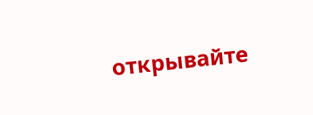открывайте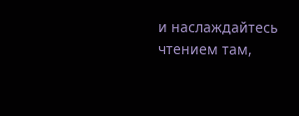и наслаждайтесь чтением там,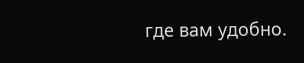где вам удобно.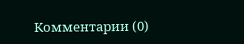Комментарии (0)